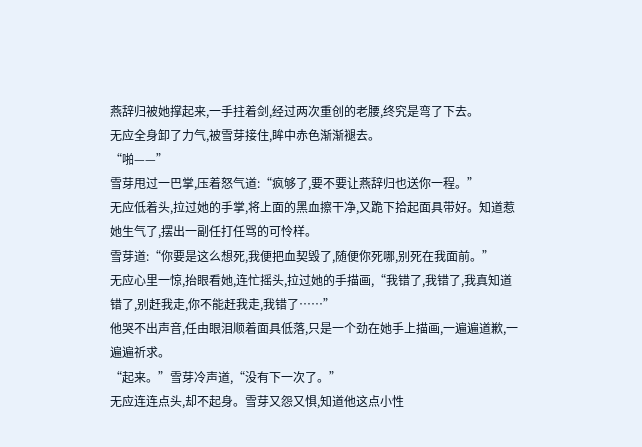燕辞归被她撑起来,一手拄着剑,经过两次重创的老腰,终究是弯了下去。
无应全身卸了力气,被雪芽接住,眸中赤色渐渐褪去。
“啪——”
雪芽甩过一巴掌,压着怒气道:“疯够了,要不要让燕辞归也送你一程。”
无应低着头,拉过她的手掌,将上面的黑血擦干净,又跪下拾起面具带好。知道惹她生气了,摆出一副任打任骂的可怜样。
雪芽道:“你要是这么想死,我便把血契毁了,随便你死哪,别死在我面前。”
无应心里一惊,抬眼看她,连忙摇头,拉过她的手描画,“我错了,我错了,我真知道错了,别赶我走,你不能赶我走,我错了……”
他哭不出声音,任由眼泪顺着面具低落,只是一个劲在她手上描画,一遍遍道歉,一遍遍祈求。
“起来。”雪芽冷声道,“没有下一次了。”
无应连连点头,却不起身。雪芽又怨又惧,知道他这点小性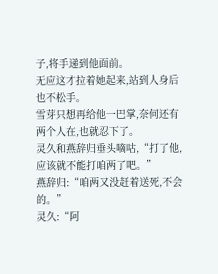子,将手递到他面前。
无应这才拉着她起来,站到人身后也不松手。
雪芽只想再给他一巴掌,奈何还有两个人在,也就忍下了。
灵久和燕辞归垂头嘀咕,“打了他,应该就不能打咱两了吧。”
燕辞归:“咱两又没赶着送死,不会的。”
灵久:“阿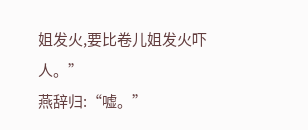姐发火,要比卷儿姐发火吓人。”
燕辞归:“嘘。”